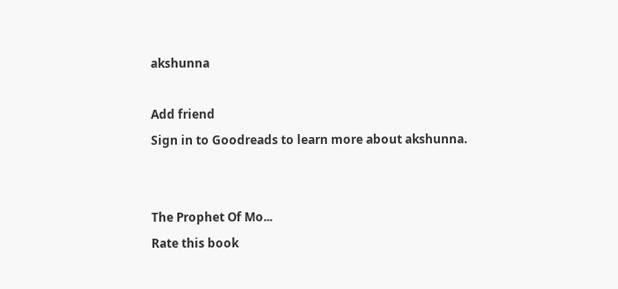akshunna

Add friend
Sign in to Goodreads to learn more about akshunna.


The Prophet Of Mo...
Rate this book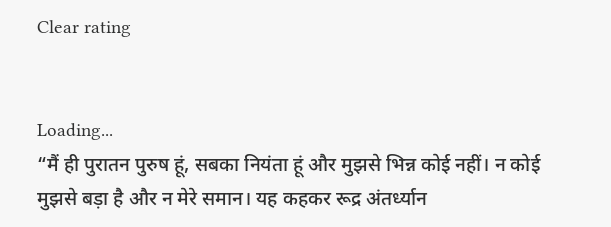Clear rating


Loading...
“मैं ही पुरातन पुरुष हूं, सबका नियंता हूं और मुझसे भिन्न कोई नहीं। न कोई मुझसे बड़ा है और न मेरे समान। यह कहकर रूद्र अंतर्ध्यान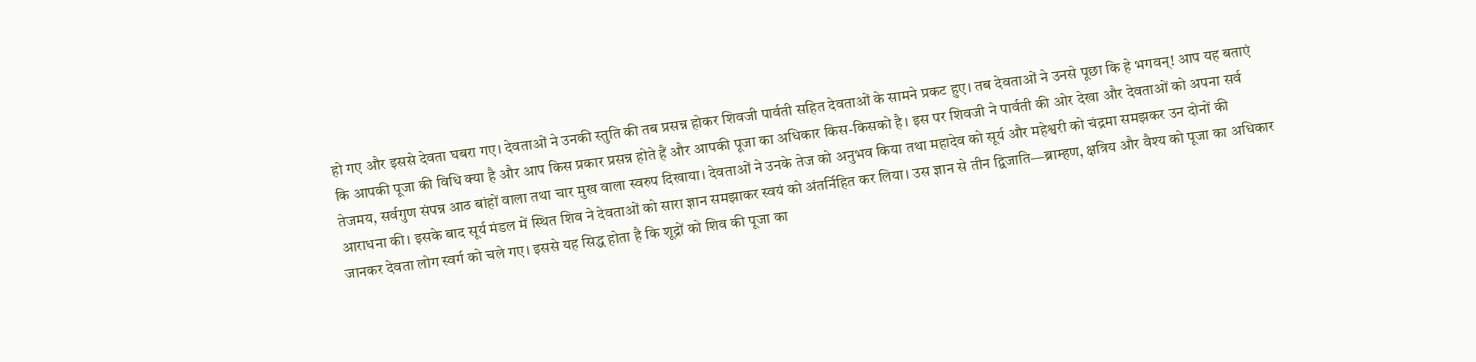हो गए और इससे देवता घबरा गए। देवताओं ने उनकी स्तुति की तब प्रसन्न होकर शिवजी पार्वती सहित देवताओं के सामने प्रकट हुए। तब देवताओं ने उनसे पूछा कि हे भगवन्! आप यह बताएं कि आपकी पूजा की विधि क्या है और आप किस प्रकार प्रसन्न होते हैं और आपकी पूजा का अधिकार किस-किसको है। इस पर शिवजी ने पार्वती की ओर देखा और देवताओं को अपना सर्व तेजमय, सर्वगुण संपन्न आठ बांहों वाला तथा चार मुख वाला स्वरुप दिखाया। देवताओं ने उनके तेज को अनुभव किया तथा महादेव को सूर्य और महेश्वरी को चंद्रमा समझकर उन दोनों की आराधना की। इसके बाद सूर्य मंडल में स्थित शिव ने देवताओं को सारा ज्ञान समझाकर स्वयं को अंतर्निहित कर लिया। उस ज्ञान से तीन द्विजाति—ब्राम्हण, क्षत्रिय और वैश्य को पूजा का अधिकार जानकर देवता लोग स्वर्ग को चले गए। इससे यह सिद्ध होता है कि शूद्रों को शिव की पूजा का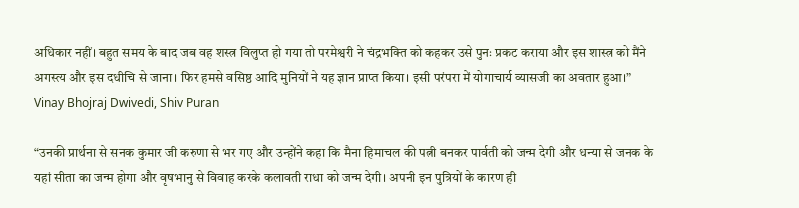अधिकार नहीं। बहुत समय के बाद जब वह शस्त्र विलुप्त हो गया तो परमेश्वरी ने चंद्रभक्‍ति को कहकर उसे पुनः प्रकट कराया और इस शास्त्र को मैंने अगस्त्य और इस दधीचि से जाना। फिर हमसे वसिष्ठ आदि मुनियों ने यह ज्ञान प्राप्त किया। इसी परंपरा में योगाचार्य व्यासजी का अवतार हुआ।”
Vinay Bhojraj Dwivedi, Shiv Puran

“उनकी प्रार्थना से सनक कुमार जी करुणा से भर गए और उन्होंने कहा कि मैना हिमाचल की पत्नी बनकर पार्वती को जन्म देगी और धन्या से जनक के यहां सीता का जन्म होगा और वृषभानु से विवाह करके कलावती राधा को जन्म देगी। अपनी इन पुत्रियों के कारण ही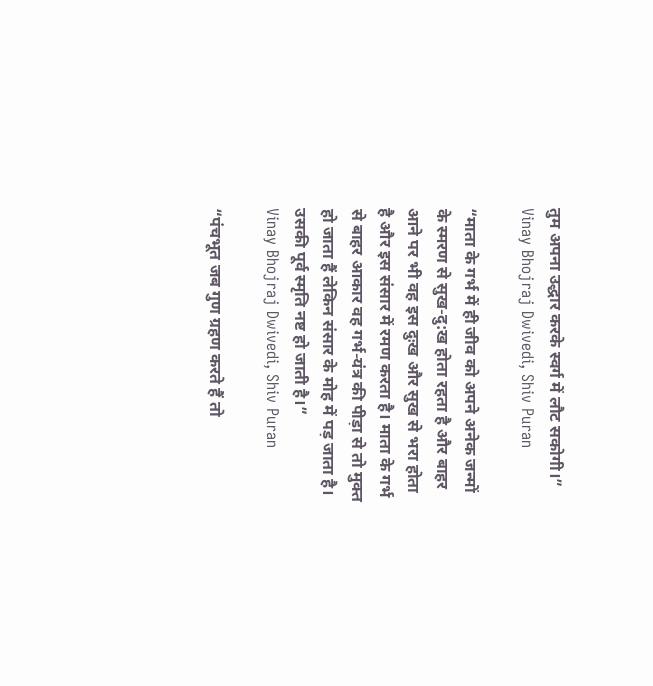तुम अपना उद्धार करके स्वर्ग में लौट सकोगी।”
Vinay Bhojraj Dwivedi, Shiv Puran

“माता के गर्भ में ही जीव को अपने अनेक जन्मों के स्मरण से सुख-दु:ख होता रहता है और बाहर आने पर भी वह इस दुःख और सुख से भरा होता है और इस संसार में रमण करता है। माता के गर्भ से बाहर आकार वह गर्भ-यंत्र की पीड़ा से तो मुक्त हो जाता हैं लेकिन संसार के मोह में पड़ जाता है। उसकी पूर्व स्मृति नष्ट हो जाती है।”
Vinay Bhojraj Dwivedi, Shiv Puran

“पंचभूत जब गुण ग्रहण करते हैं तो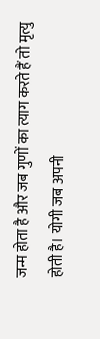जन्म होता है और जब गुणों का त्याग करते हैं तो मृत्यु होती है। योगी जब अपनी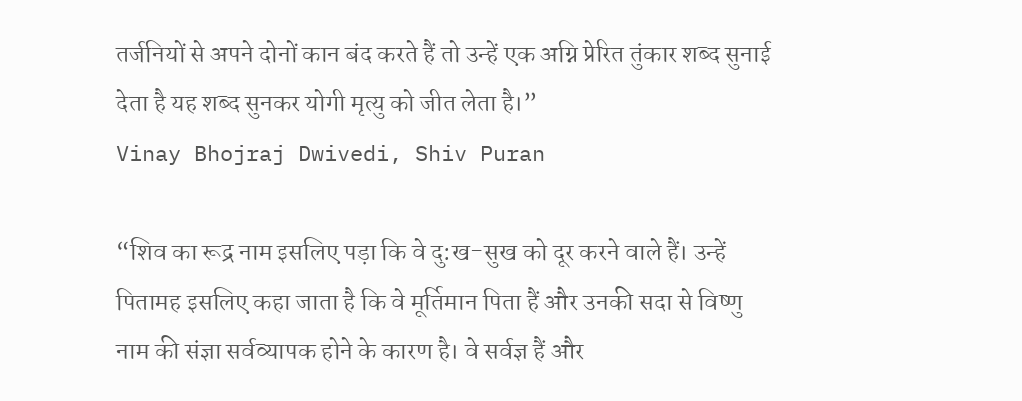तर्जनियों से अपने दोनों कान बंद करते हैं तो उन्हें एक अग्नि प्रेरित तुंकार शब्द सुनाई देता है यह शब्द सुनकर योगी मृत्यु को जीत लेता है।”
Vinay Bhojraj Dwivedi, Shiv Puran

“शिव का रूद्र नाम इसलिए पड़ा कि वे दु:ख-सुख को दूर करने वाले हैं। उन्हें पितामह इसलिए कहा जाता है कि वे मूर्तिमान पिता हैं और उनकी सदा से विष्णु नाम की संज्ञा सर्वव्यापक होने के कारण है। वे सर्वज्ञ हैं और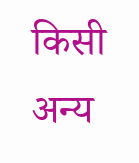किसी अन्य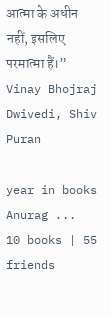आत्मा के अधीन नहीं, इसलिए परमात्मा हैं।”
Vinay Bhojraj Dwivedi, Shiv Puran

year in books
Anurag ...
10 books | 55 friends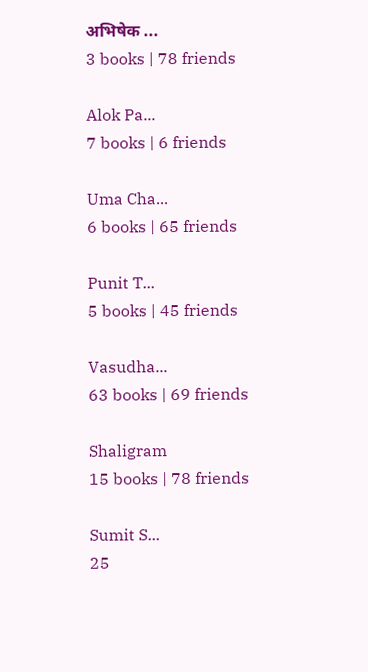अभिषेक ...
3 books | 78 friends

Alok Pa...
7 books | 6 friends

Uma Cha...
6 books | 65 friends

Punit T...
5 books | 45 friends

Vasudha...
63 books | 69 friends

Shaligram
15 books | 78 friends

Sumit S...
25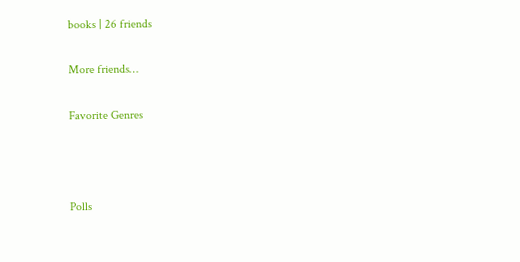books | 26 friends

More friends…

Favorite Genres



Polls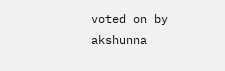voted on by akshunna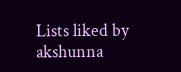Lists liked by akshunna